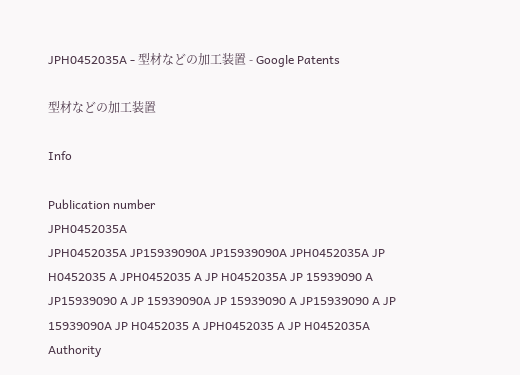JPH0452035A - 型材などの加工装置 - Google Patents

型材などの加工装置

Info

Publication number
JPH0452035A
JPH0452035A JP15939090A JP15939090A JPH0452035A JP H0452035 A JPH0452035 A JP H0452035A JP 15939090 A JP15939090 A JP 15939090A JP 15939090 A JP15939090 A JP 15939090A JP H0452035 A JPH0452035 A JP H0452035A
Authority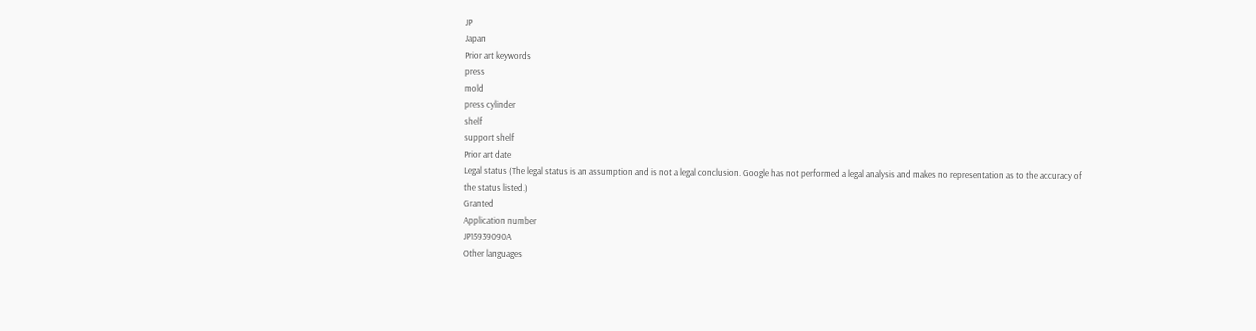JP
Japan
Prior art keywords
press
mold
press cylinder
shelf
support shelf
Prior art date
Legal status (The legal status is an assumption and is not a legal conclusion. Google has not performed a legal analysis and makes no representation as to the accuracy of the status listed.)
Granted
Application number
JP15939090A
Other languages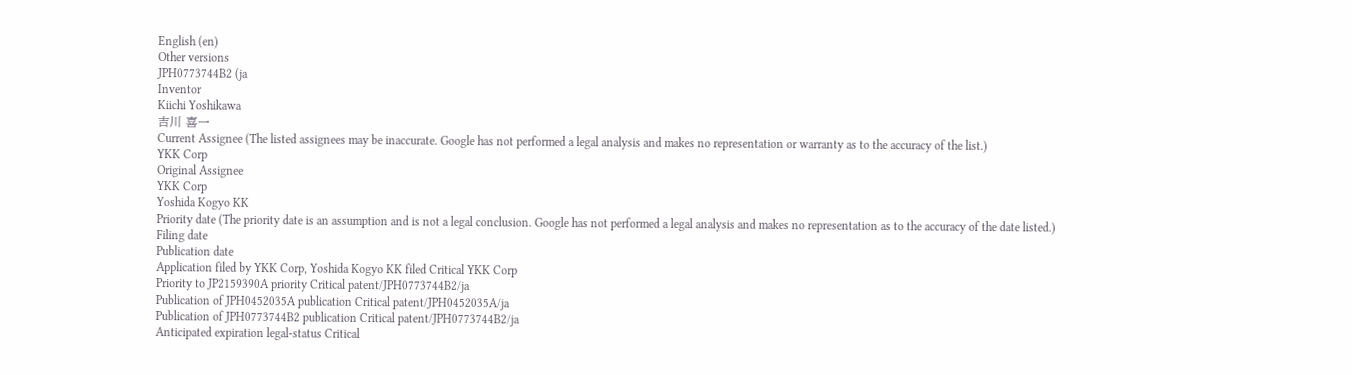English (en)
Other versions
JPH0773744B2 (ja
Inventor
Kiichi Yoshikawa
吉川 喜一
Current Assignee (The listed assignees may be inaccurate. Google has not performed a legal analysis and makes no representation or warranty as to the accuracy of the list.)
YKK Corp
Original Assignee
YKK Corp
Yoshida Kogyo KK
Priority date (The priority date is an assumption and is not a legal conclusion. Google has not performed a legal analysis and makes no representation as to the accuracy of the date listed.)
Filing date
Publication date
Application filed by YKK Corp, Yoshida Kogyo KK filed Critical YKK Corp
Priority to JP2159390A priority Critical patent/JPH0773744B2/ja
Publication of JPH0452035A publication Critical patent/JPH0452035A/ja
Publication of JPH0773744B2 publication Critical patent/JPH0773744B2/ja
Anticipated expiration legal-status Critical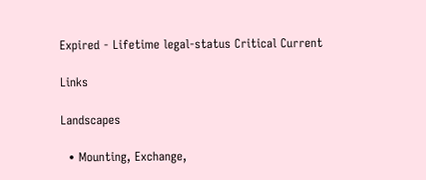Expired - Lifetime legal-status Critical Current

Links

Landscapes

  • Mounting, Exchange,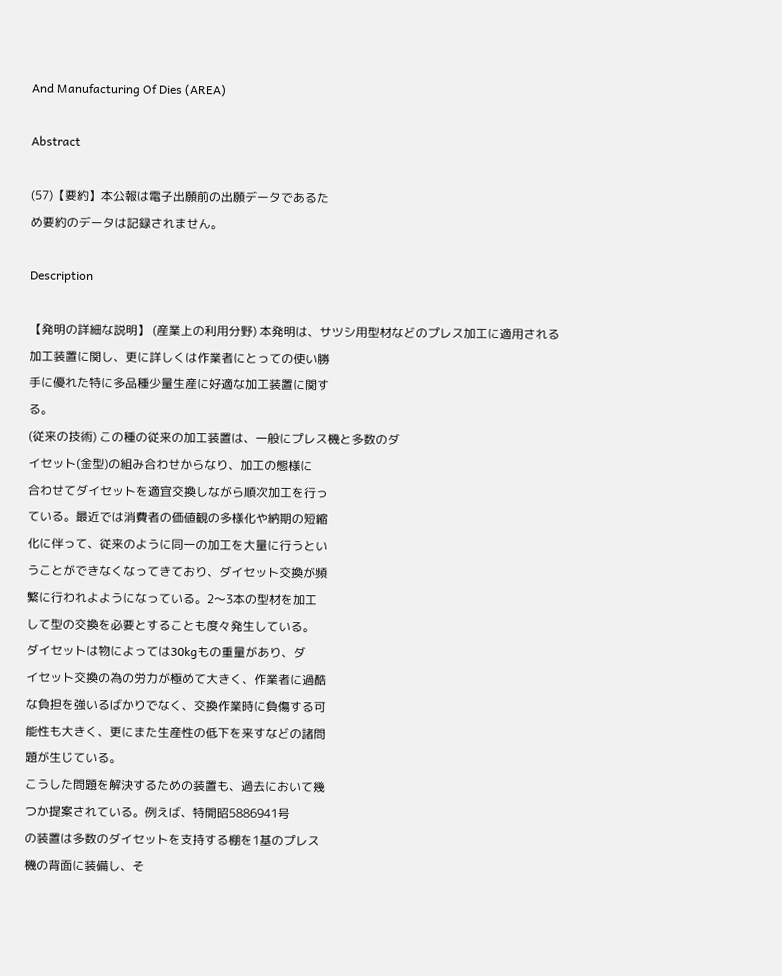And Manufacturing Of Dies (AREA)

Abstract

(57)【要約】本公報は電子出願前の出願データであるた
め要約のデータは記録されません。

Description

【発明の詳細な説明】 (産業上の利用分野) 本発明は、サツシ用型材などのプレス加工に適用される
加工装置に関し、更に詳しくは作業者にとっての使い勝
手に優れた特に多品種少量生産に好適な加工装置に関す
る。
(従来の技術) この種の従来の加工装置は、一般にプレス機と多数のダ
イセット(金型)の組み合わせからなり、加工の態様に
合わせてダイセットを適宜交換しながら順次加工を行っ
ている。最近では消費者の価値観の多様化や納期の短縮
化に伴って、従来のように同一の加工を大量に行うとい
うことができなくなってきており、ダイセット交換が頻
繁に行われよようになっている。2〜3本の型材を加工
して型の交換を必要とすることも度々発生している。
ダイセットは物によっては30kgもの重量があり、ダ
イセット交換の為の労力が極めて大きく、作業者に過酷
な負担を強いるばかりでなく、交換作業時に負傷する可
能性も大きく、更にまた生産性の低下を来すなどの諸問
題が生じている。
こうした問題を解決するための装置も、過去において幾
つか提案されている。例えば、特開昭5886941号
の装置は多数のダイセットを支持する棚を1基のプレス
機の背面に装備し、そ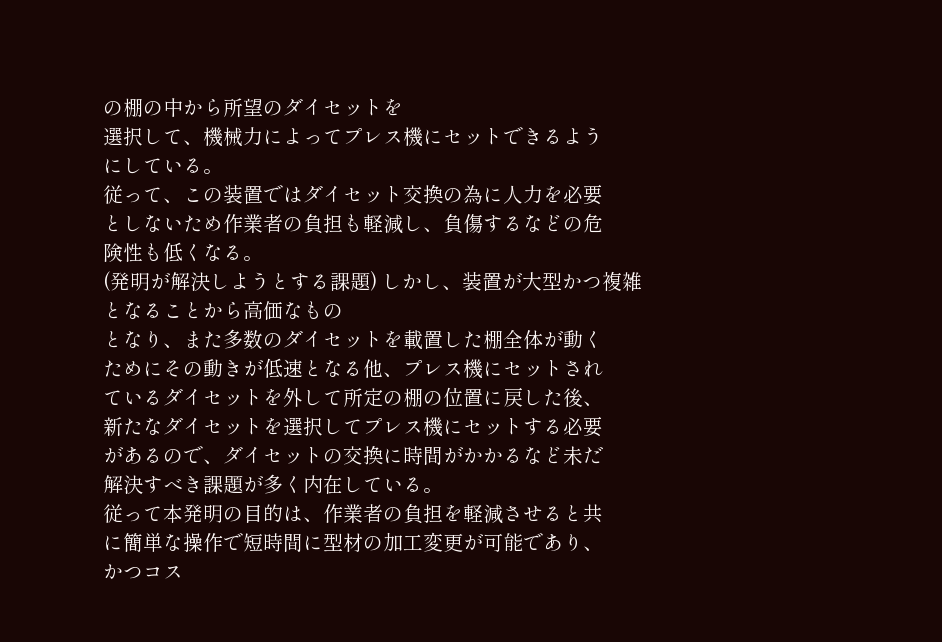の棚の中から所望のダイセットを
選択して、機械力によってプレス機にセットできるよう
にしている。
従って、この装置ではダイセット交換の為に人力を必要
としないため作業者の負担も軽減し、負傷するなどの危
険性も低くなる。
(発明が解決しようとする課題) しかし、装置が大型かつ複雑となることから高価なもの
となり、また多数のダイセットを載置した棚全体が動く
ためにその動きが低速となる他、プレス機にセットされ
ているダイセットを外して所定の棚の位置に戻した後、
新たなダイセットを選択してプレス機にセットする必要
があるので、ダイセットの交換に時間がかかるなど未だ
解決すべき課題が多く内在している。
従って本発明の目的は、作業者の負担を軽減させると共
に簡単な操作で短時間に型材の加工変更が可能であり、
かつコス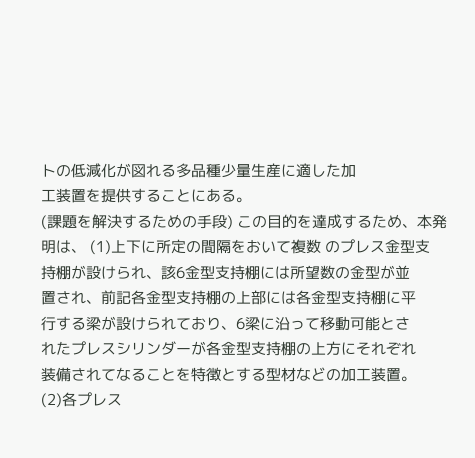トの低減化が図れる多品種少量生産に適した加
工装置を提供することにある。
(課題を解決するための手段) この目的を達成するため、本発明は、 (1)上下に所定の間隔をおいて複数 のプレス金型支
持棚が設けられ、該6金型支持棚には所望数の金型が並
置され、前記各金型支持棚の上部には各金型支持棚に平
行する梁が設けられており、6梁に沿って移動可能とさ
れたプレスシリンダーが各金型支持棚の上方にそれぞれ
装備されてなることを特徴とする型材などの加工装置。
(2)各プレス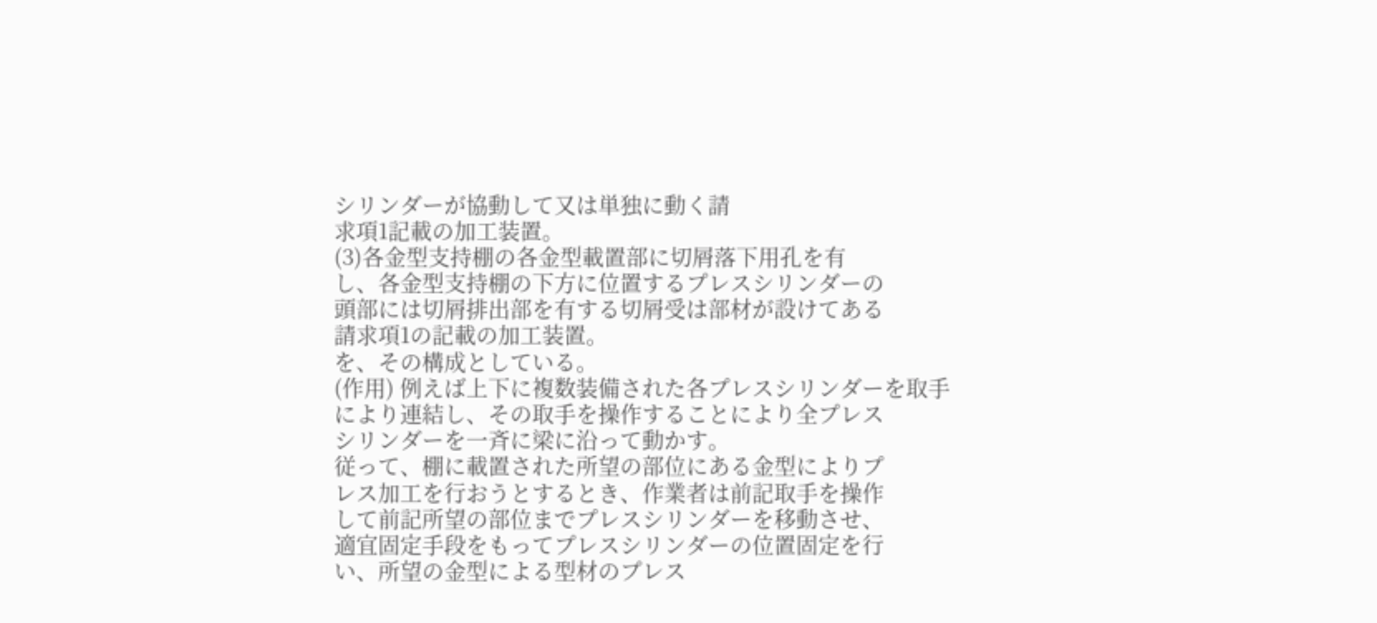シリンダーが協動して又は単独に動く請
求項1記載の加工装置。
(3)各金型支持棚の各金型載置部に切屑落下用孔を有
し、各金型支持棚の下方に位置するプレスシリンダーの
頭部には切屑排出部を有する切屑受は部材が設けてある
請求項1の記載の加工装置。
を、その構成としている。
(作用) 例えば上下に複数装備された各プレスシリンダーを取手
により連結し、その取手を操作することにより全プレス
シリンダーを一斉に梁に沿って動かす。
従って、棚に載置された所望の部位にある金型によりプ
レス加工を行おうとするとき、作業者は前記取手を操作
して前記所望の部位までプレスシリンダーを移動させ、
適宜固定手段をもってプレスシリンダーの位置固定を行
い、所望の金型による型材のプレス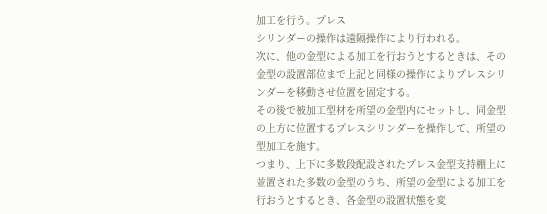加工を行う。プレス
シリンダーの操作は遠隔操作により行われる。
次に、他の金型による加工を行おうとするときは、その
金型の設置部位まで上記と同様の操作によりプレスシリ
ンダーを移動させ位置を固定する。
その後で被加工型材を所望の金型内にセットし、同金型
の上方に位置するプレスシリンダーを操作して、所望の
型加工を施す。
つまり、上下に多数段配設されたプレス金型支持棚上に
並置された多数の金型のうち、所望の金型による加工を
行おうとするとき、各金型の設置状態を変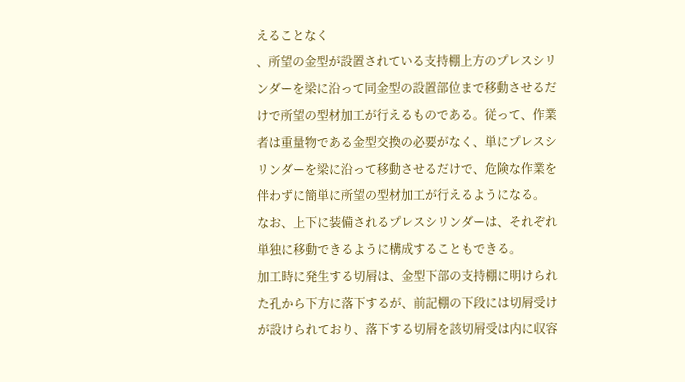えることなく
、所望の金型が設置されている支持棚上方のプレスシリ
ンダーを梁に沿って同金型の設置部位まで移動させるだ
けで所望の型材加工が行えるものである。従って、作業
者は重量物である金型交換の必要がなく、単にプレスシ
リンダーを梁に沿って移動させるだけで、危険な作業を
伴わずに簡単に所望の型材加工が行えるようになる。
なお、上下に装備されるプレスシリンダーは、それぞれ
単独に移動できるように構成することもできる。
加工時に発生する切屑は、金型下部の支持棚に明けられ
た孔から下方に落下するが、前記棚の下段には切屑受け
が設けられており、落下する切屑を該切屑受は内に収容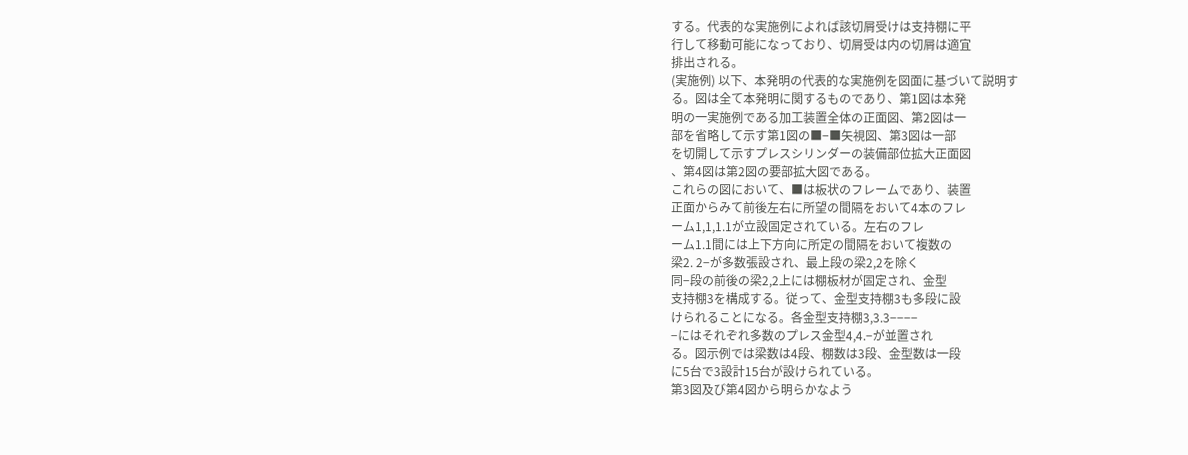する。代表的な実施例によれば該切屑受けは支持棚に平
行して移動可能になっており、切屑受は内の切屑は適宜
排出される。
(実施例) 以下、本発明の代表的な実施例を図面に基づいて説明す
る。図は全て本発明に関するものであり、第1図は本発
明の一実施例である加工装置全体の正面図、第2図は一
部を省略して示す第1図の■−■矢視図、第3図は一部
を切開して示すプレスシリンダーの装備部位拡大正面図
、第4図は第2図の要部拡大図である。
これらの図において、■は板状のフレームであり、装置
正面からみて前後左右に所望の間隔をおいて4本のフレ
ーム1,1,1.1が立設固定されている。左右のフレ
ーム1.1間には上下方向に所定の間隔をおいて複数の
梁2. 2−が多数張設され、最上段の梁2,2を除く
同−段の前後の梁2,2上には棚板材が固定され、金型
支持棚3を構成する。従って、金型支持棚3も多段に設
けられることになる。各金型支持棚3,3.3−−−−
−にはそれぞれ多数のプレス金型4,4.−が並置され
る。図示例では梁数は4段、棚数は3段、金型数は一段
に5台で3設計15台が設けられている。
第3図及び第4図から明らかなよう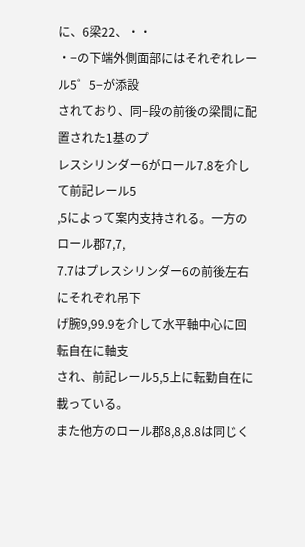に、6梁22、・・
・−の下端外側面部にはそれぞれレール5゜5−が添設
されており、同−段の前後の梁間に配置された1基のプ
レスシリンダー6がロール7.8を介して前記レール5
,5によって案内支持される。一方のロール郡7,7,
7.7はプレスシリンダー6の前後左右にそれぞれ吊下
げ腕9,99.9を介して水平軸中心に回転自在に軸支
され、前記レール5,5上に転勤自在に載っている。
また他方のロール郡8,8,8.8は同じく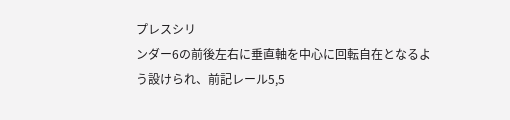プレスシリ
ンダー6の前後左右に垂直軸を中心に回転自在となるよ
う設けられ、前記レール5,5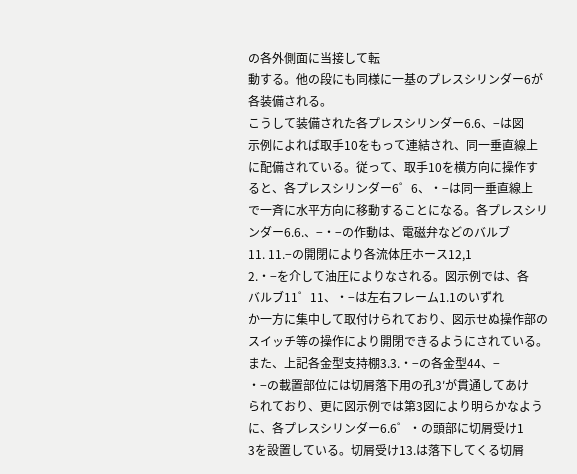の各外側面に当接して転
動する。他の段にも同様に一基のプレスシリンダー6が
各装備される。
こうして装備された各プレスシリンダー6.6、−は図
示例によれば取手10をもって連結され、同一垂直線上
に配備されている。従って、取手10を横方向に操作す
ると、各プレスシリンダー6゜6、・−は同一垂直線上
で一斉に水平方向に移動することになる。各プレスシリ
ンダー6.6.、−・−の作動は、電磁弁などのバルブ
11. 11.−の開閉により各流体圧ホース12,1
2.・−を介して油圧によりなされる。図示例では、各
バルブ11゜11、・−は左右フレーム1.1のいずれ
か一方に集中して取付けられており、図示せぬ操作部の
スイッチ等の操作により開閉できるようにされている。
また、上記各金型支持棚3.3.・−の各金型44、−
・−の載置部位には切屑落下用の孔3′が貫通してあけ
られており、更に図示例では第3図により明らかなよう
に、各プレスシリンダー6.6゜・の頭部に切屑受け1
3を設置している。切屑受け13.は落下してくる切屑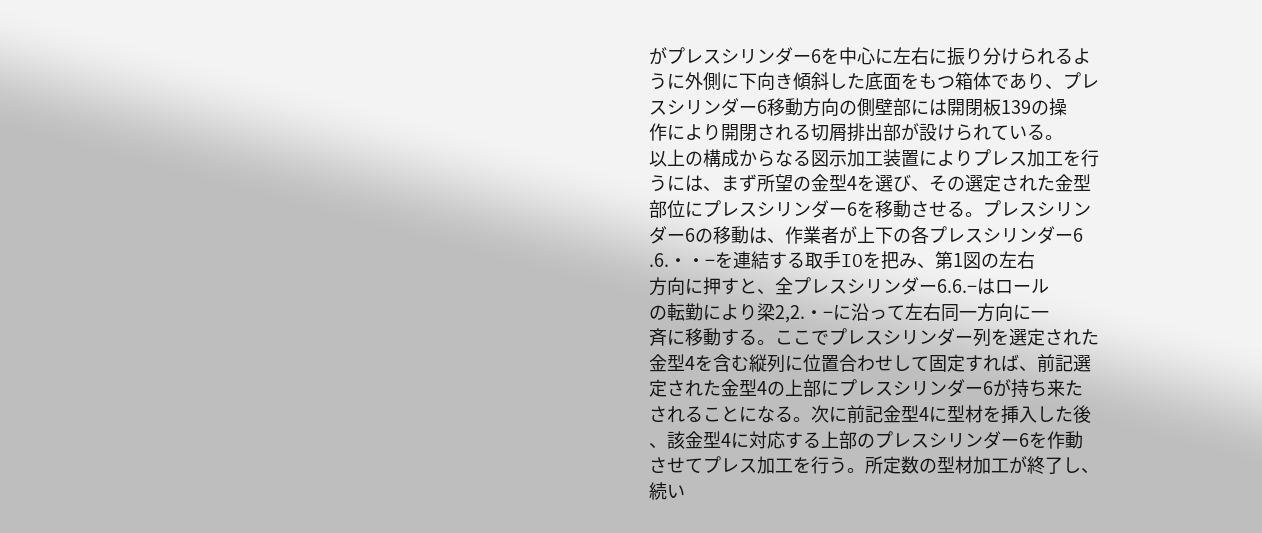がプレスシリンダー6を中心に左右に振り分けられるよ
うに外側に下向き傾斜した底面をもつ箱体であり、プレ
スシリンダー6移動方向の側壁部には開閉板139の操
作により開閉される切屑排出部が設けられている。
以上の構成からなる図示加工装置によりプレス加工を行
うには、まず所望の金型4を選び、その選定された金型
部位にプレスシリンダー6を移動させる。プレスシリン
ダー6の移動は、作業者が上下の各プレスシリンダー6
.6.・・−を連結する取手IOを把み、第1図の左右
方向に押すと、全プレスシリンダー6.6.−はロール
の転勤により梁2,2.・−に沿って左右同一方向に一
斉に移動する。ここでプレスシリンダー列を選定された
金型4を含む縦列に位置合わせして固定すれば、前記選
定された金型4の上部にプレスシリンダー6が持ち来た
されることになる。次に前記金型4に型材を挿入した後
、該金型4に対応する上部のプレスシリンダー6を作動
させてプレス加工を行う。所定数の型材加工が終了し、
続い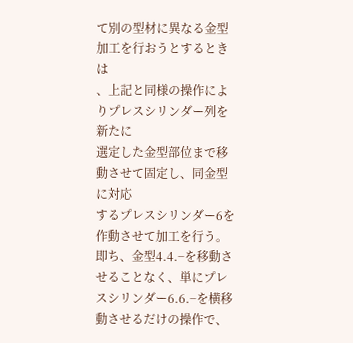て別の型材に異なる金型加工を行おうとするときは
、上記と同様の操作によりプレスシリンダー列を新たに
選定した金型部位まで移動させて固定し、同金型に対応
するプレスシリンダー6を作動させて加工を行う。
即ち、金型4.4.−を移動させることなく、単にプレ
スシリンダー6.6.−を横移動させるだけの操作で、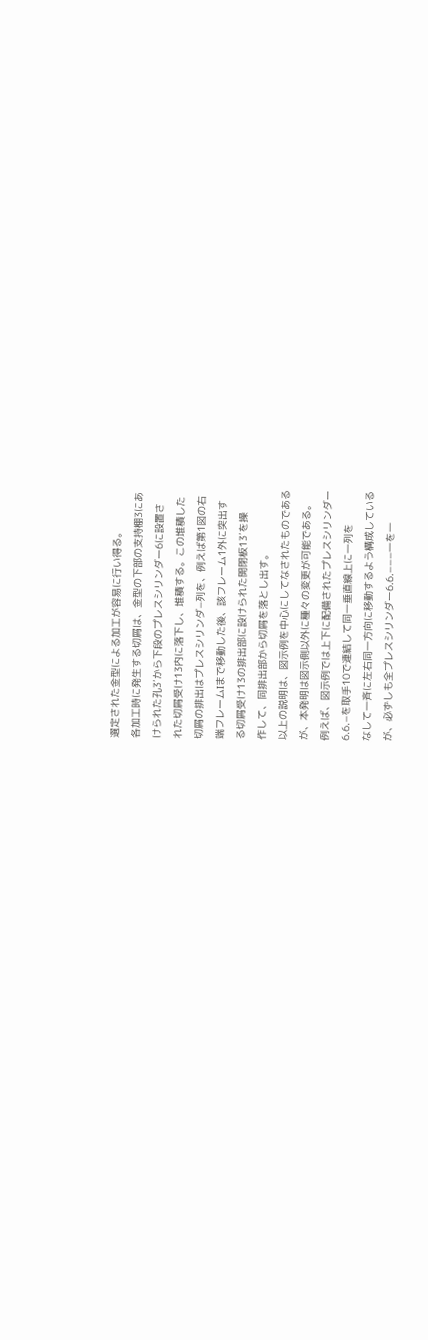選定された金型による加工が容易に行い得る。
各加工時に発生する切屑は、金型の下部の支持棚3にあ
けられた孔3′から下段のプレスシリンダー6に設置さ
れた切屑受け13内に落下し、堆積する。この堆積した
切屑の排出はプレスシリンダ−列を、例えば第1図の右
端フレームIまで移動した後、該フレーム1外に突出す
る切屑受け13の排出部に設けられた開閉板13′を操
作して、同排出部から切屑を落とし出す。
以上の説明は、図示例を中心にしてなされたものである
が、本発明は図示側以外に種々の変更が可能である。
例えば、図示例では上下に配備されたプレスシリンダー
6.6.−を取手10で連結して同一垂直線上に一列を
なして一斉に左右同一方向に移動するよう構成している
が、必ずしも全プレスシリンダー6.6.−−−一を一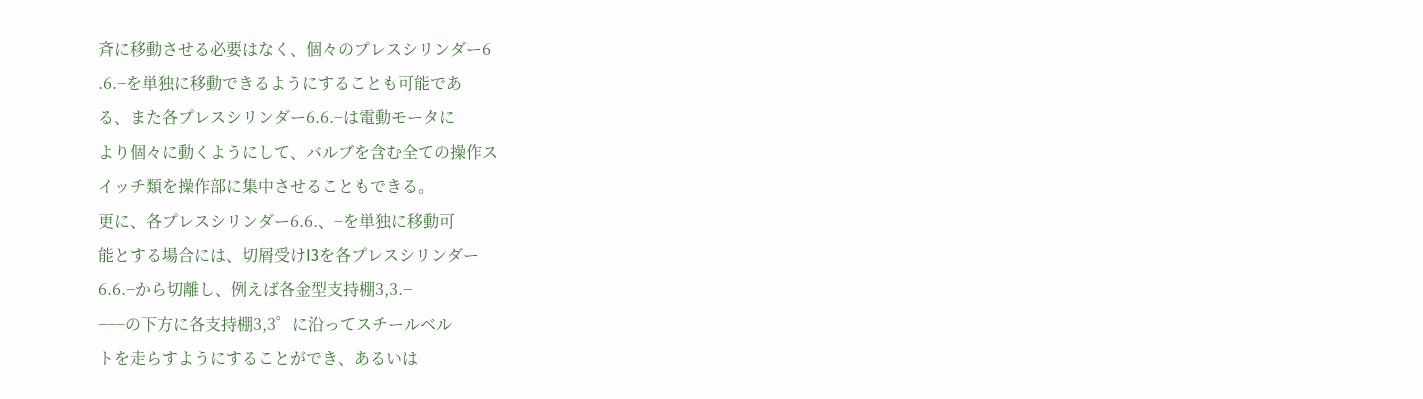斉に移動させる必要はなく、個々のプレスシリンダー6
.6.−を単独に移動できるようにすることも可能であ
る、また各プレスシリンダー6.6.−は電動モータに
より個々に動くようにして、バルブを含む全ての操作ス
イッチ類を操作部に集中させることもできる。
更に、各プレスシリンダー6.6.、−を単独に移動可
能とする場合には、切屑受けI3を各プレスシリンダー
6.6.−から切離し、例えば各金型支持棚3,3.−
−−−の下方に各支持棚3,3゜に沿ってスチールベル
トを走らすようにすることができ、あるいは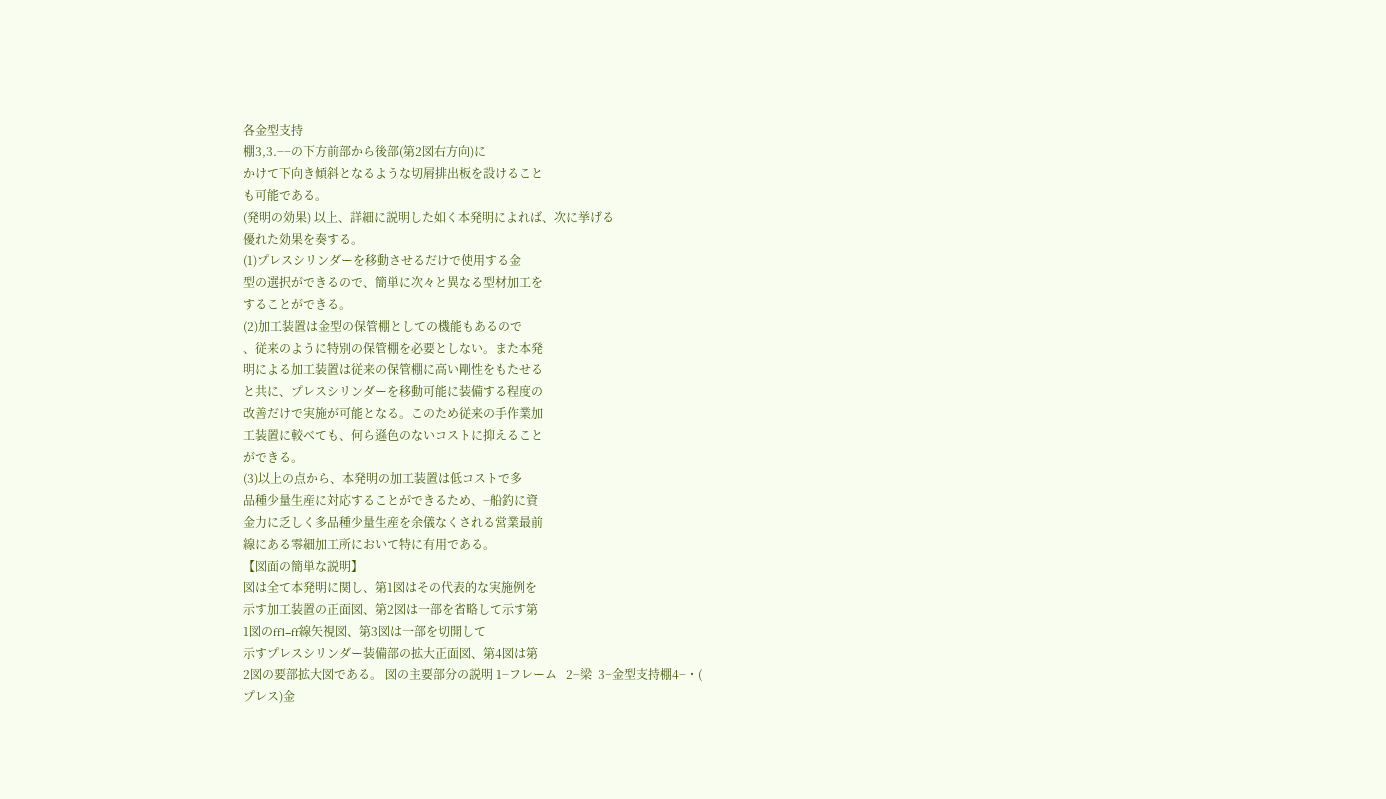各金型支持
棚3,3.−−の下方前部から後部(第2図右方向)に
かけて下向き傾斜となるような切屑排出板を設けること
も可能である。
(発明の効果) 以上、詳細に説明した如く本発明によれば、次に挙げる
優れた効果を奏する。
(1)プレスシリンダーを移動させるだけで使用する金
型の選択ができるので、簡単に次々と異なる型材加工を
することができる。
(2)加工装置は金型の保管棚としての機能もあるので
、従来のように特別の保管棚を必要としない。また本発
明による加工装置は従来の保管棚に高い剛性をもたせる
と共に、プレスシリンダーを移動可能に装備する程度の
改善だけで実施が可能となる。このため従来の手作業加
工装置に較べても、何ら遜色のないコストに抑えること
ができる。
(3)以上の点から、本発明の加工装置は低コストで多
品種少量生産に対応することができるため、−船釣に資
金力に乏しく多品種少量生産を余儀なくされる営業最前
線にある零細加工所において特に有用である。
【図面の簡単な説明】
図は全て本発明に関し、第1図はその代表的な実施例を
示す加工装置の正面図、第2図は一部を省略して示す第
1図のff1−ff線矢視図、第3図は一部を切開して
示すプレスシリンダー装備部の拡大正面図、第4図は第
2図の要部拡大図である。 図の主要部分の説明 1−フレーム   2−梁  3−金型支持棚4−・(
プレス)金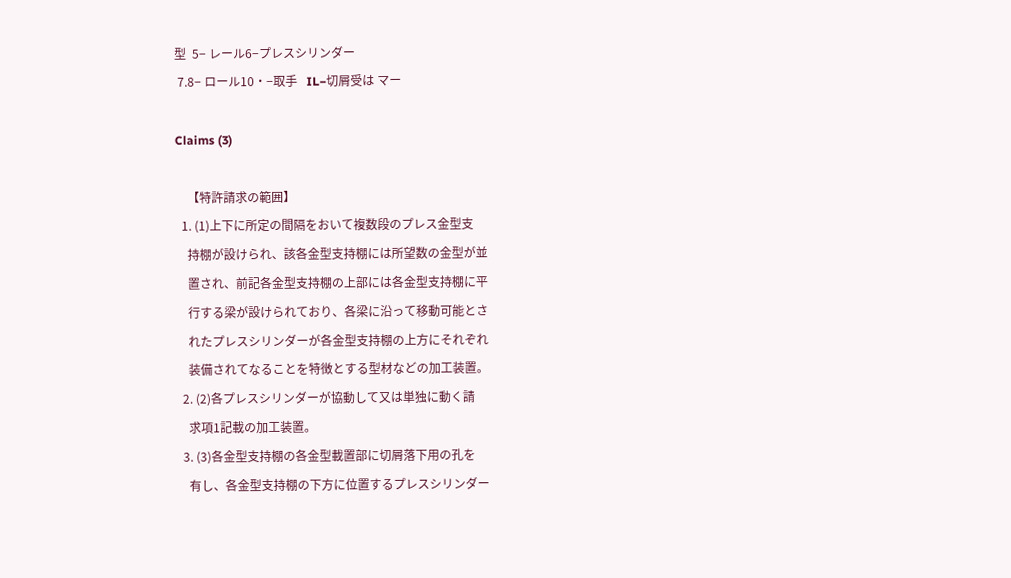型  5− レール6−プレスシリンダー
 7.8− ロール10・−取手   IL−切屑受は マー

Claims (3)

    【特許請求の範囲】
  1. (1)上下に所定の間隔をおいて複数段のプレス金型支
    持棚が設けられ、該各金型支持棚には所望数の金型が並
    置され、前記各金型支持棚の上部には各金型支持棚に平
    行する梁が設けられており、各梁に沿って移動可能とさ
    れたプレスシリンダーが各金型支持棚の上方にそれぞれ
    装備されてなることを特徴とする型材などの加工装置。
  2. (2)各プレスシリンダーが協動して又は単独に動く請
    求項1記載の加工装置。
  3. (3)各金型支持棚の各金型載置部に切屑落下用の孔を
    有し、各金型支持棚の下方に位置するプレスシリンダー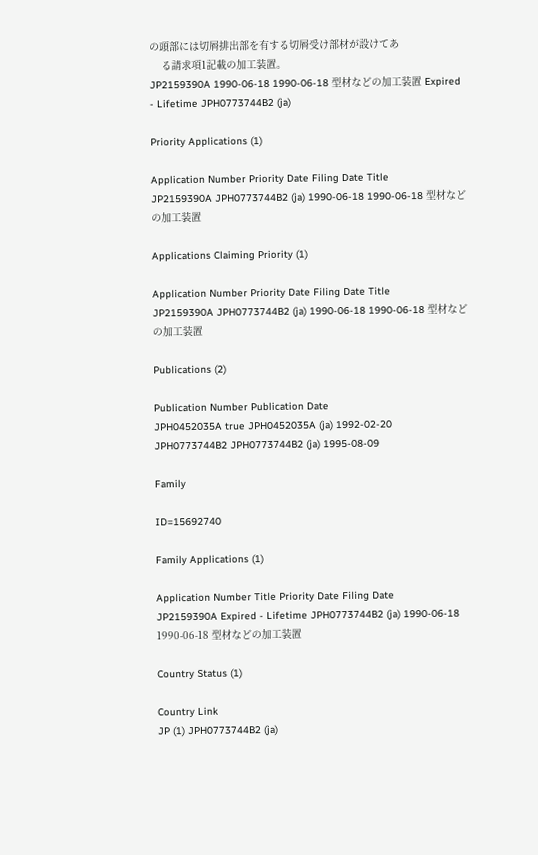の頭部には切屑排出部を有する切屑受け部材が設けてあ
    る請求項1記載の加工装置。
JP2159390A 1990-06-18 1990-06-18 型材などの加工装置 Expired - Lifetime JPH0773744B2 (ja)

Priority Applications (1)

Application Number Priority Date Filing Date Title
JP2159390A JPH0773744B2 (ja) 1990-06-18 1990-06-18 型材などの加工装置

Applications Claiming Priority (1)

Application Number Priority Date Filing Date Title
JP2159390A JPH0773744B2 (ja) 1990-06-18 1990-06-18 型材などの加工装置

Publications (2)

Publication Number Publication Date
JPH0452035A true JPH0452035A (ja) 1992-02-20
JPH0773744B2 JPH0773744B2 (ja) 1995-08-09

Family

ID=15692740

Family Applications (1)

Application Number Title Priority Date Filing Date
JP2159390A Expired - Lifetime JPH0773744B2 (ja) 1990-06-18 1990-06-18 型材などの加工装置

Country Status (1)

Country Link
JP (1) JPH0773744B2 (ja)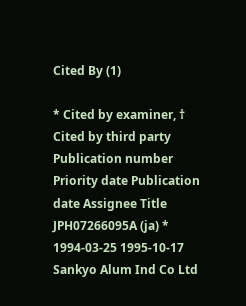Cited By (1)

* Cited by examiner, † Cited by third party
Publication number Priority date Publication date Assignee Title
JPH07266095A (ja) * 1994-03-25 1995-10-17 Sankyo Alum Ind Co Ltd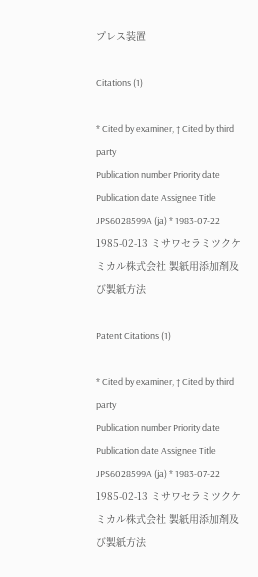プレス装置

Citations (1)

* Cited by examiner, † Cited by third party
Publication number Priority date Publication date Assignee Title
JPS6028599A (ja) * 1983-07-22 1985-02-13 ミサワセラミツクケミカル株式会社 製紙用添加剤及び製紙方法

Patent Citations (1)

* Cited by examiner, † Cited by third party
Publication number Priority date Publication date Assignee Title
JPS6028599A (ja) * 1983-07-22 1985-02-13 ミサワセラミツクケミカル株式会社 製紙用添加剤及び製紙方法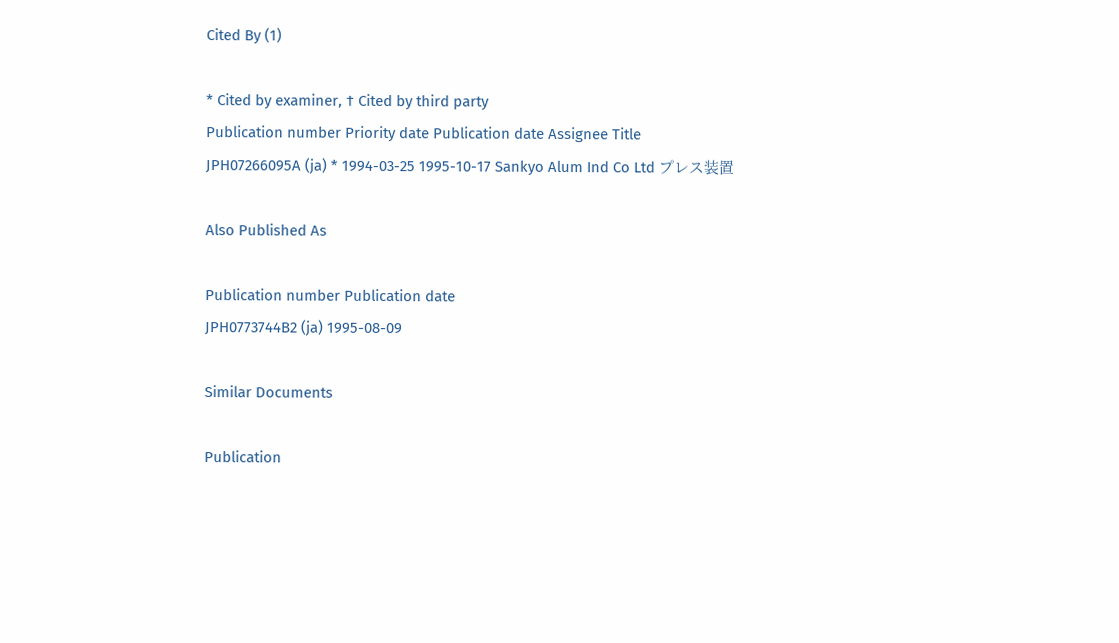Cited By (1)

* Cited by examiner, † Cited by third party
Publication number Priority date Publication date Assignee Title
JPH07266095A (ja) * 1994-03-25 1995-10-17 Sankyo Alum Ind Co Ltd プレス装置

Also Published As

Publication number Publication date
JPH0773744B2 (ja) 1995-08-09

Similar Documents

Publication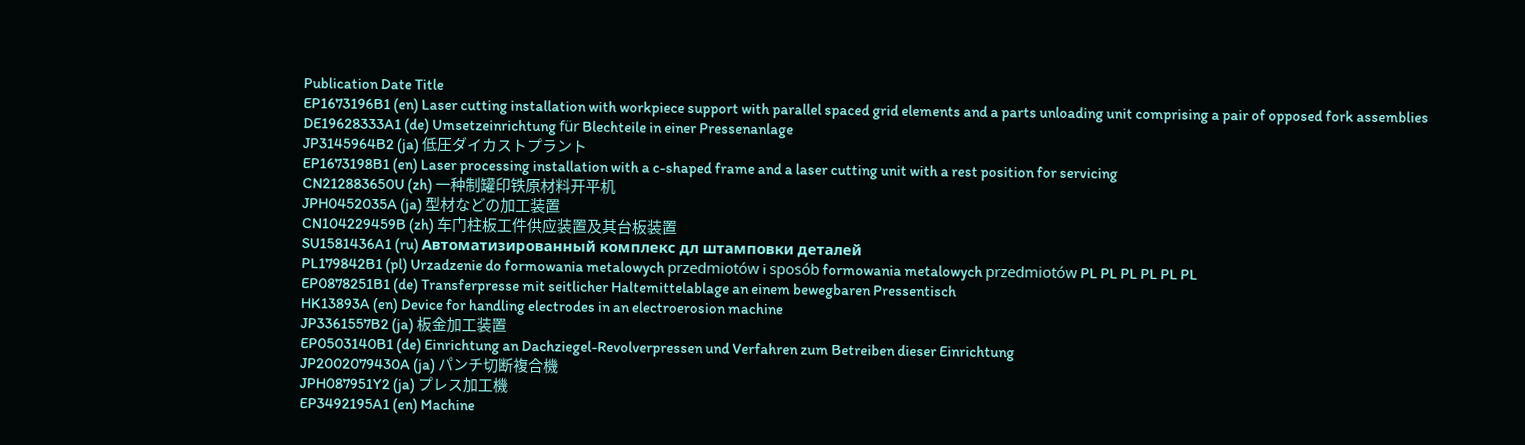Publication Date Title
EP1673196B1 (en) Laser cutting installation with workpiece support with parallel spaced grid elements and a parts unloading unit comprising a pair of opposed fork assemblies
DE19628333A1 (de) Umsetzeinrichtung für Blechteile in einer Pressenanlage
JP3145964B2 (ja) 低圧ダイカストプラント
EP1673198B1 (en) Laser processing installation with a c-shaped frame and a laser cutting unit with a rest position for servicing
CN212883650U (zh) 一种制罐印铁原材料开平机
JPH0452035A (ja) 型材などの加工装置
CN104229459B (zh) 车门柱板工件供应装置及其台板装置
SU1581436A1 (ru) Автоматизированный комплекс дл штамповки деталей
PL179842B1 (pl) Urzadzenie do formowania metalowych przedmiotów i sposób formowania metalowych przedmiotów PL PL PL PL PL PL
EP0878251B1 (de) Transferpresse mit seitlicher Haltemittelablage an einem bewegbaren Pressentisch
HK13893A (en) Device for handling electrodes in an electroerosion machine
JP3361557B2 (ja) 板金加工装置
EP0503140B1 (de) Einrichtung an Dachziegel-Revolverpressen und Verfahren zum Betreiben dieser Einrichtung
JP2002079430A (ja) パンチ切断複合機
JPH087951Y2 (ja) プレス加工機
EP3492195A1 (en) Machine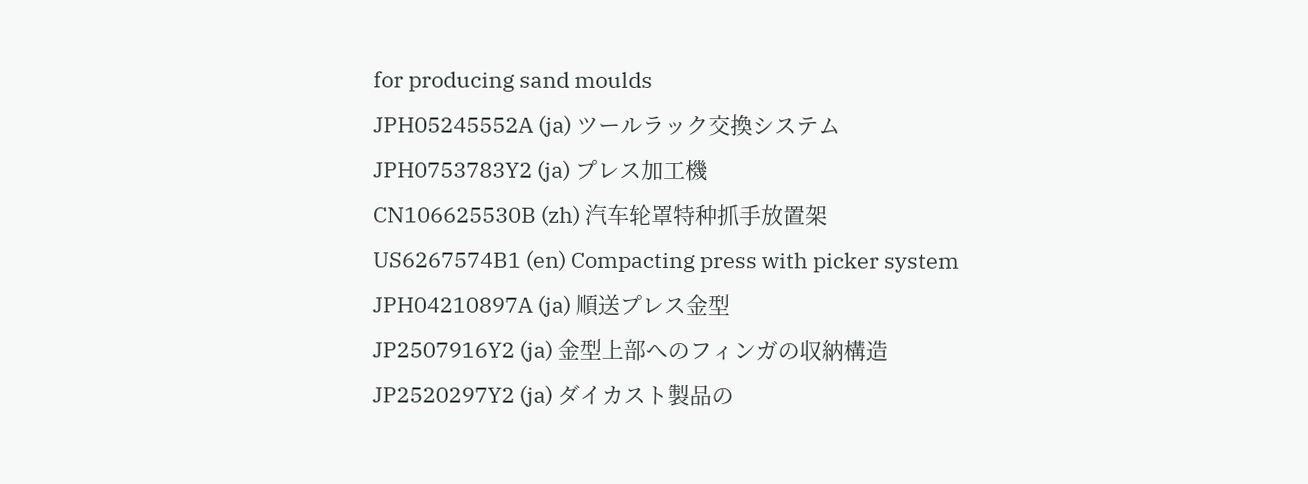for producing sand moulds
JPH05245552A (ja) ツールラック交換システム
JPH0753783Y2 (ja) プレス加工機
CN106625530B (zh) 汽车轮罩特种抓手放置架
US6267574B1 (en) Compacting press with picker system
JPH04210897A (ja) 順送プレス金型
JP2507916Y2 (ja) 金型上部へのフィンガの収納構造
JP2520297Y2 (ja) ダイカスト製品の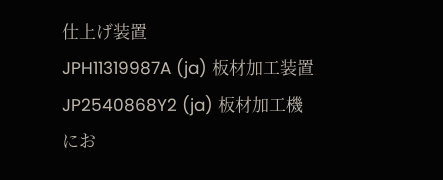仕上げ装置
JPH11319987A (ja) 板材加工装置
JP2540868Y2 (ja) 板材加工機にお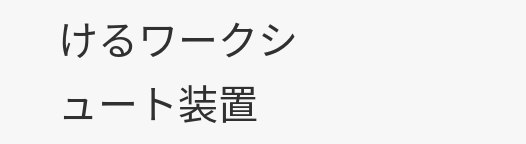けるワークシュート装置